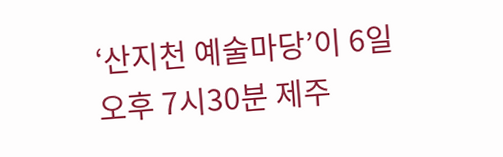‘산지천 예술마당’이 6일 오후 7시30분 제주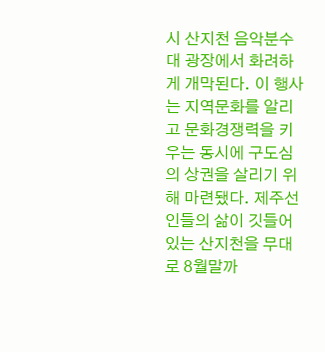시 산지천 음악분수대 광장에서 화려하게 개막된다. 이 행사는 지역문화를 알리고 문화경쟁력을 키우는 동시에 구도심의 상권을 살리기 위해 마련됐다. 제주선인들의 삶이 깃들어 있는 산지천을 무대로 8월말까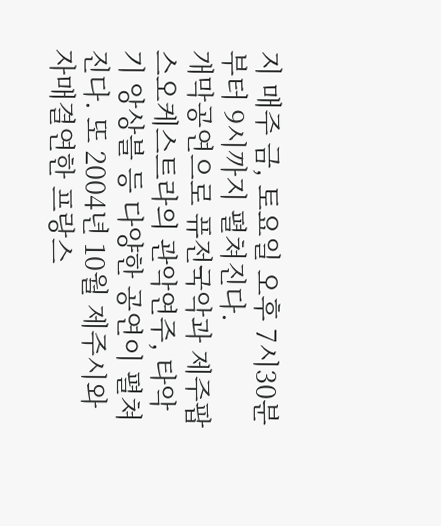지 매주 금, 토요일 오후 7시30분부터 9시까지 펼쳐진다.
개막공연으로 퓨전국악과 제주팝스오케스트라의 관악연주, 타악기 앙상블 등 다양한 공연이 펼쳐진다. 또 2004년 10월 제주시와 자매결연한 프랑스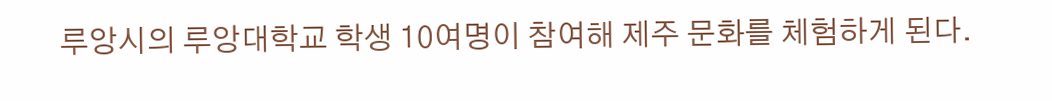루앙시의 루앙대학교 학생 10여명이 참여해 제주 문화를 체험하게 된다.